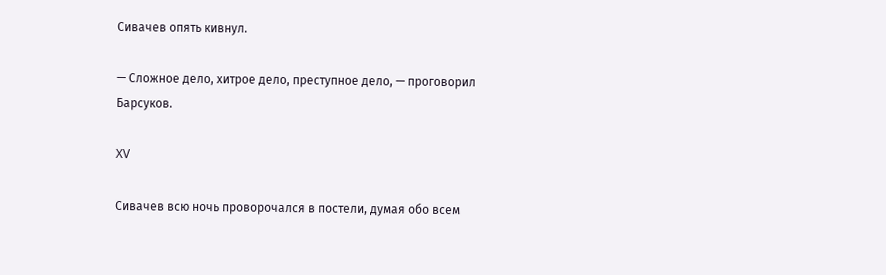Сивачев опять кивнул.

— Сложное дело, хитрое дело, преступное дело, — проговорил Барсуков.

XV

Сивачев всю ночь проворочался в постели, думая обо всем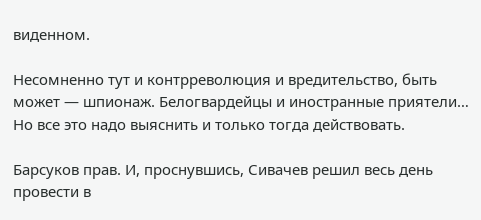виденном.

Несомненно тут и контрреволюция и вредительство, быть может — шпионаж. Белогвардейцы и иностранные приятели… Но все это надо выяснить и только тогда действовать.

Барсуков прав. И, проснувшись, Сивачев решил весь день провести в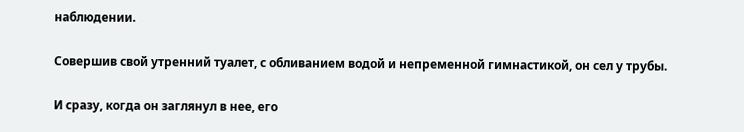наблюдении.

Совершив свой утренний туалет, с обливанием водой и непременной гимнастикой, он сел у трубы.

И сразу, когда он заглянул в нее, его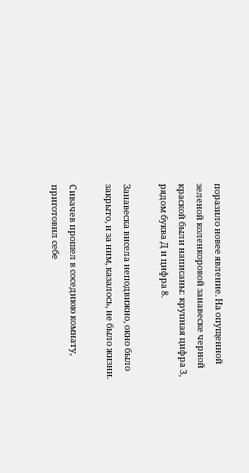поразило новее явление. На опущенной зеленой коленкоровой занавеске черной краской были написаны: крупная цифра 3, рядом буква Д и цифра 8.

Занавеска висела неподвижно, окно было закрыто, и за ним, казалось, не было жизни.

Сивачев прошел в соседнюю комнату, приготовил себе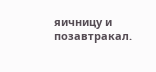яичницу и позавтракал.